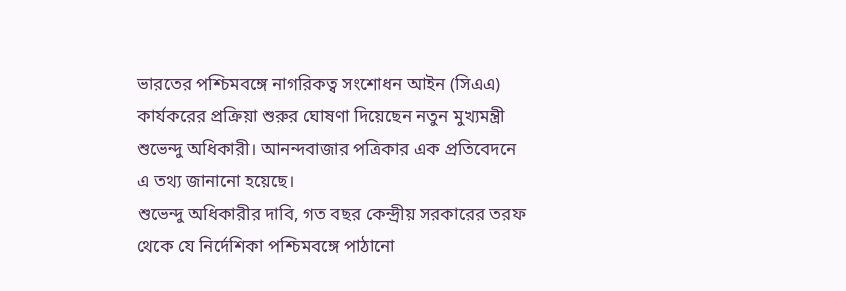ভারতের পশ্চিমবঙ্গে নাগরিকত্ব সংশোধন আইন (সিএএ) কার্যকরের প্রক্রিয়া শুরুর ঘোষণা দিয়েছেন নতুন মুখ্যমন্ত্রী শুভেন্দু অধিকারী। আনন্দবাজার পত্রিকার এক প্রতিবেদনে এ তথ্য জানানো হয়েছে।
শুভেন্দু অধিকারীর দাবি, গত বছর কেন্দ্রীয় সরকারের তরফ থেকে যে নির্দেশিকা পশ্চিমবঙ্গে পাঠানো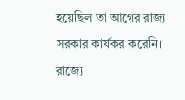হয়েছিল তা আগের রাজ্য সরকার কার্যকর করেনি। রাজ্যে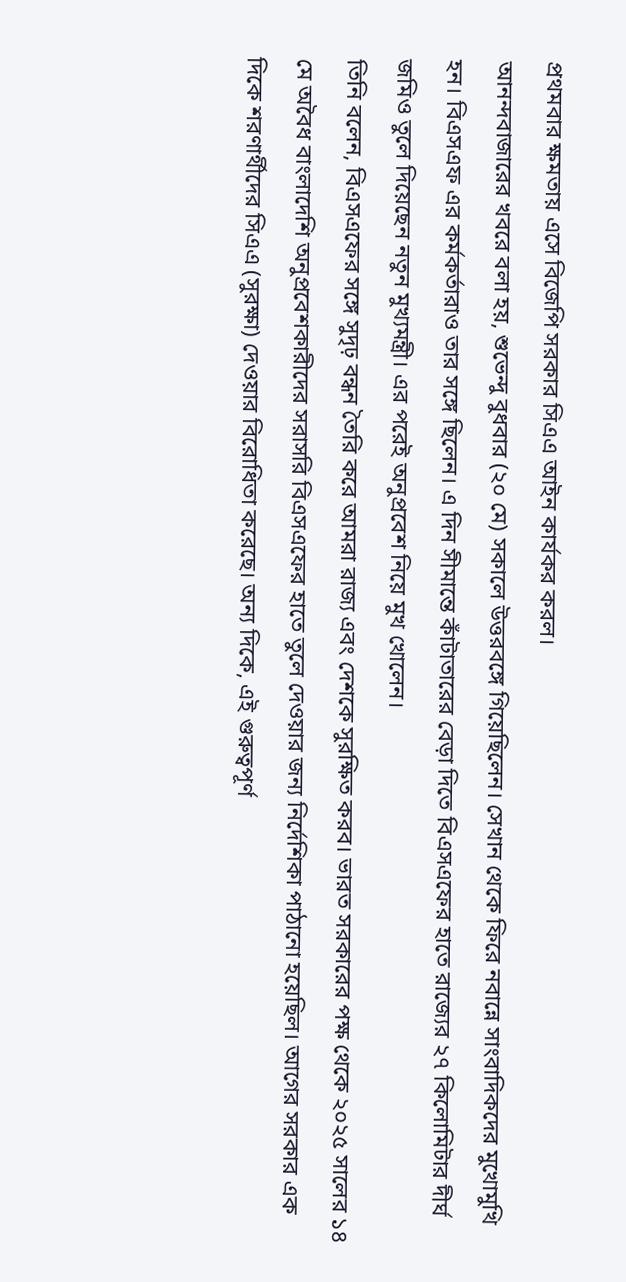প্রথমবার ক্ষমতায় এসে বিজেপি সরকার সিএএ আইন কার্যকর করল।
আনন্দবাজারের খবরে বলা হয়, শুভেন্দু বুধবার (২০ মে) সকালে উত্তরবঙ্গে গিয়েছিলেন। সেখান থেকে ফিরে নবান্নে সাংবাদিকদের মুখোমুখি হন। বিএসএফ এর কর্মকর্তারাও তার সঙ্গে ছিলেন। এ দিন সীমান্তে কাঁটাতারের বেড়া দিতে বিএসএফের হাতে রাজ্যের ২৭ কিলোমিটার দীর্ঘ জমিও তুলে দিয়েছেন নতুন মুখ্যমন্ত্রী। এর পরেই অনুপ্রবেশ নিয়ে মুখ খোলেন।
তিনি বলেন, বিএসএফের সঙ্গে সুদৃঢ় বন্ধন তৈরি করে আমরা রাজ্য এবং দেশকে সুরক্ষিত করব। ভারত সরকারের পক্ষ থেকে ২০২৫ সালের ১৪ মে অবৈধ বাংলাদেশি অনুপ্রবেশকারীদের সরাসরি বিএসএফের হাতে তুলে দেওয়ার জন্য নির্দেশিকা পাঠানো হয়েছিল। আগের সরকার এক দিকে শরণার্থীদের সিএএ (সুরক্ষা) দেওয়ার বিরোধিতা করেছে। অন্য দিকে, এই গুরুত্বপূর্ণ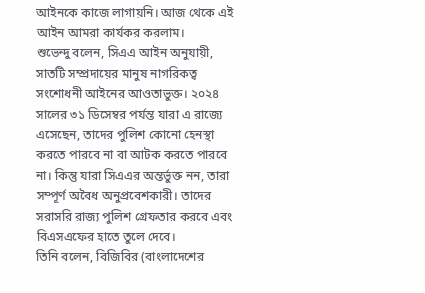আইনকে কাজে লাগায়নি। আজ থেকে এই আইন আমরা কার্যকর করলাম।
শুভেন্দু বলেন, সিএএ আইন অনুযায়ী, সাতটি সম্প্রদায়ের মানুষ নাগরিকত্ব সংশোধনী আইনের আওতাভুক্ত। ২০২৪ সালের ৩১ ডিসেম্বর পর্যন্ত যারা এ রাজ্যে এসেছেন, তাদের পুলিশ কোনো হেনস্থা করতে পারবে না বা আটক করতে পারবে না। কিন্তু যারা সিএএর অন্তর্ভুক্ত নন, তারা সম্পূর্ণ অবৈধ অনুপ্রবেশকারী। তাদের সরাসরি রাজ্য পুলিশ গ্রেফতার করবে এবং বিএসএফের হাতে তুলে দেবে।
তিনি বলেন, বিজিবির (বাংলাদেশের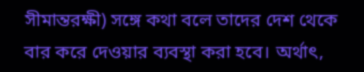সীমান্তরক্ষী) সঙ্গে কথা বলে তাদের দেশ থেকে বার করে দেওয়ার ব্যবস্থা করা হবে। অর্থাৎ,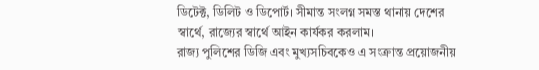ডিটেক্ট, ডিলিট ও ডিপোর্ট। সীমান্ত সংলগ্ন সমস্ত থানায় দেশের স্বার্থে, রাজ্যের স্বার্থে আইন কার্যকর করলাম।
রাজ্য পুলিশের ডিজি এবং মুখ্যসচিবকেও এ সংক্রান্ত প্রয়োজনীয়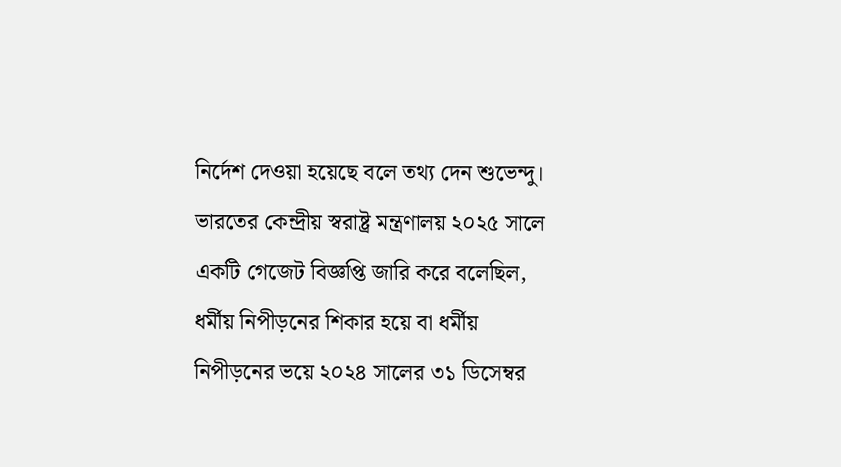নির্দেশ দেওয়া হয়েছে বলে তথ্য দেন শুভেন্দু।
ভারতের কেন্দ্রীয় স্বরাষ্ট্র মন্ত্রণালয় ২০২৫ সালে একটি গেজেট বিজ্ঞপ্তি জারি করে বলেছিল, ধর্মীয় নিপীড়নের শিকার হয়ে বা ধর্মীয় নিপীড়নের ভয়ে ২০২৪ সালের ৩১ ডিসেম্বর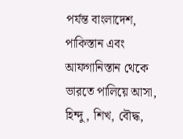পর্যন্ত বাংলাদেশ, পাকিস্তান এবং আফগানিস্তান থেকে ভারতে পালিয়ে আসা, হিন্দু, শিখ, বৌদ্ধ,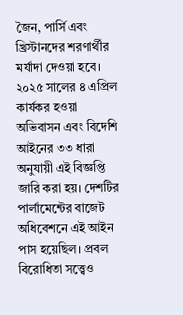জৈন, পার্সি এবং খ্রিস্টানদের শরণার্থীর মর্যাদা দেওয়া হবে। ২০২৫ সালের ৪ এপ্রিল কার্যকর হওয়া অভিবাসন এবং বিদেশি আইনের ৩৩ ধারা অনুযায়ী এই বিজ্ঞপ্তি জারি করা হয়। দেশটির পার্লামেন্টের বাজেট অধিবেশনে এই আইন পাস হয়েছিল। প্রবল বিরোধিতা সত্ত্বেও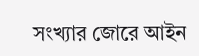সংখ্যার জোরে আইন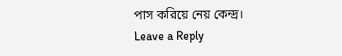পাস করিয়ে নেয় কেন্দ্র।
Leave a Reply